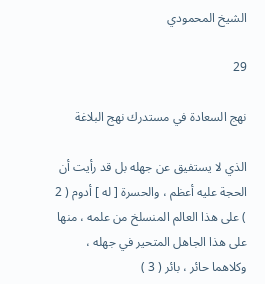الشيخ المحمودي

29

نهج السعادة في مستدرك نهج البلاغة

الذي لا يستفيق عن جهله بل قد رأيت أن الحجة عليه أعظم ، والحسرة [ له ] أدوم ( 2 ) على هذا العالم المنسلخ من علمه ، منها على هذا الجاهل المتحير في جهله ، وكلاهما حائر ، بائر ( 3 )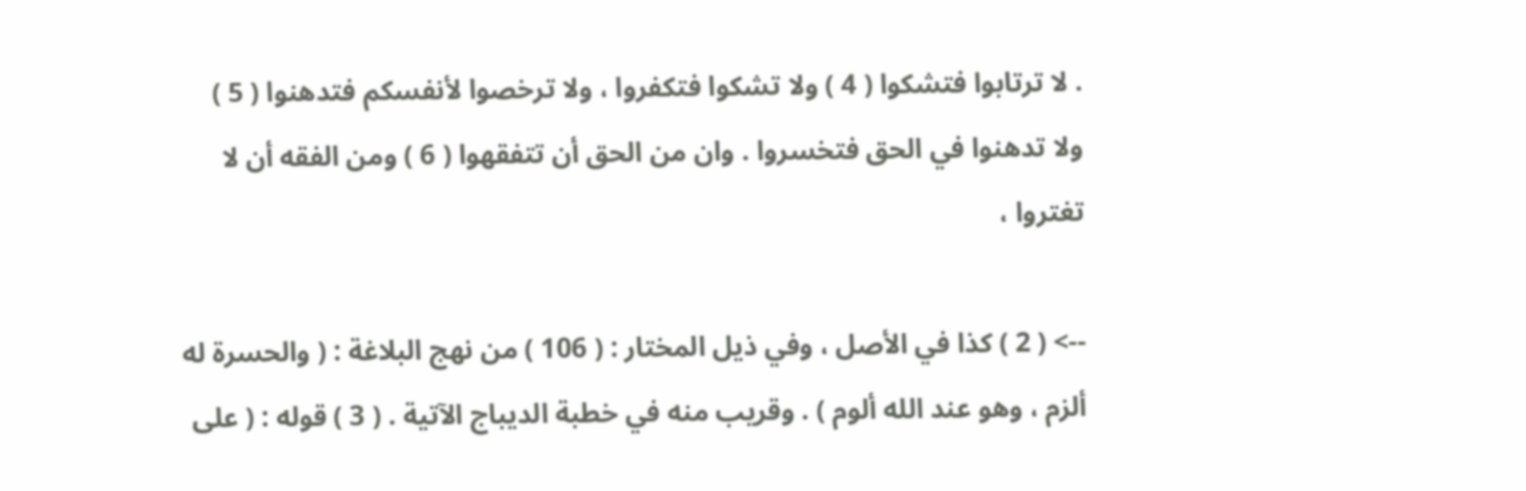. لا ترتابوا فتشكوا ( 4 ) ولا تشكوا فتكفروا ، ولا ترخصوا لأنفسكم فتدهنوا ( 5 ) ولا تدهنوا في الحق فتخسروا . وان من الحق أن تتفقهوا ( 6 ) ومن الفقه أن لا تغتروا ،

--> ( 2 ) كذا في الأصل ، وفي ذيل المختار : ( 106 ) من نهج البلاغة : ( والحسرة له ألزم ، وهو عند الله ألوم ) . وقريب منه في خطبة الديباج الآتية . ( 3 ) قوله : ( على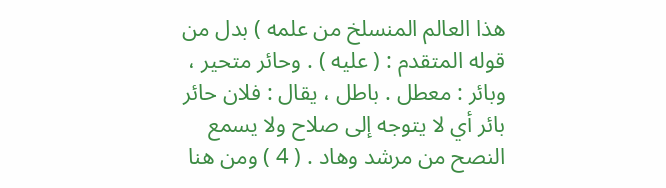هذا العالم المنسلخ من علمه ) بدل من قوله المتقدم : ( عليه ) . وحائر متحير ، وبائر : معطل . باطل ، يقال : فلان حائر بائر أي لا يتوجه إلى صلاح ولا يسمع النصح من مرشد وهاد . ( 4 ) ومن هنا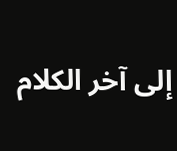إلى آخر الكلام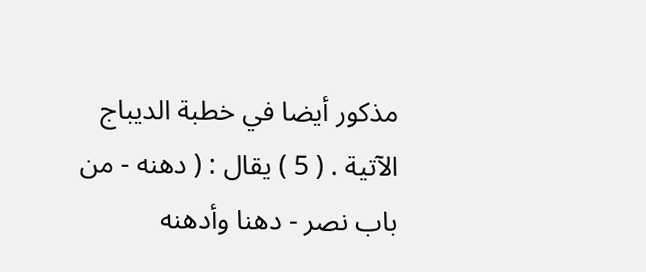مذكور أيضا في خطبة الديباج الآتية . ( 5 ) يقال : ( دهنه - من باب نصر - دهنا وأدهنه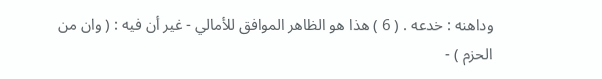وداهنه : خدعه . ( 6 ) هذا هو الظاهر الموافق للأمالي - غير أن فيه : ( وان من الحزم ) -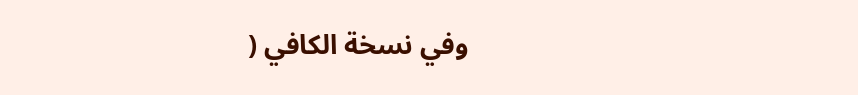وفي نسخة الكافي (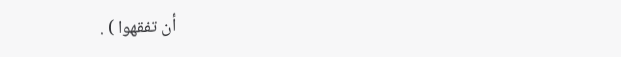أن تفقهوا ) .